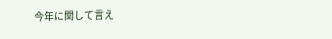今年に関して言え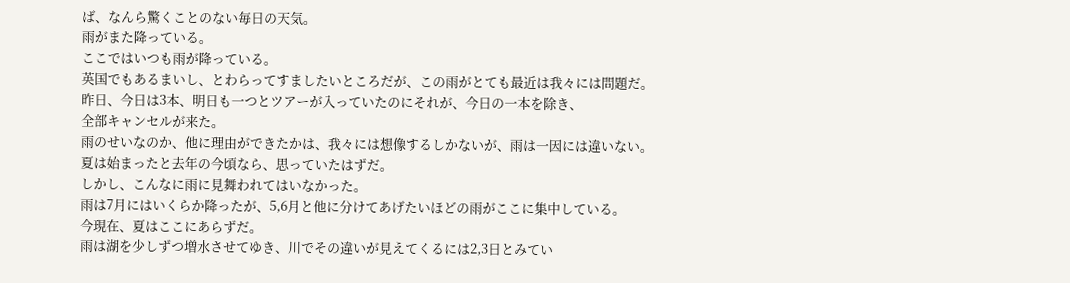ば、なんら驚くことのない毎日の天気。
雨がまた降っている。
ここではいつも雨が降っている。
英国でもあるまいし、とわらってすましたいところだが、この雨がとても最近は我々には問題だ。
昨日、今日は3本、明日も一つとツアーが入っていたのにそれが、今日の一本を除き、
全部キャンセルが来た。
雨のせいなのか、他に理由ができたかは、我々には想像するしかないが、雨は一因には違いない。
夏は始まったと去年の今頃なら、思っていたはずだ。
しかし、こんなに雨に見舞われてはいなかった。
雨は7月にはいくらか降ったが、5,6月と他に分けてあげたいほどの雨がここに集中している。
今現在、夏はここにあらずだ。
雨は湖を少しずつ増水させてゆき、川でその違いが見えてくるには2,3日とみてい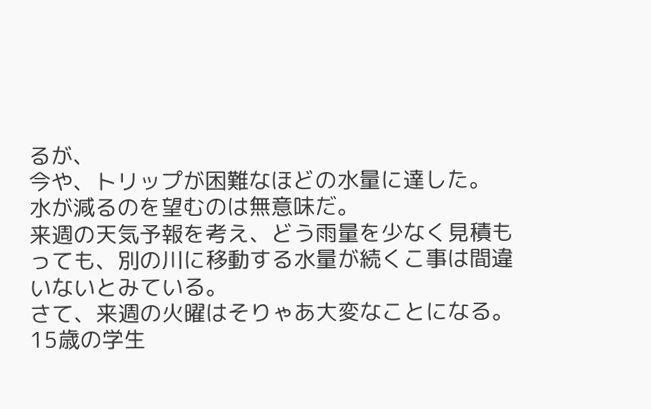るが、
今や、トリップが困難なほどの水量に達した。
水が減るのを望むのは無意味だ。
来週の天気予報を考え、どう雨量を少なく見積もっても、別の川に移動する水量が続くこ事は間違いないとみている。
さて、来週の火曜はそりゃあ大変なことになる。
15歳の学生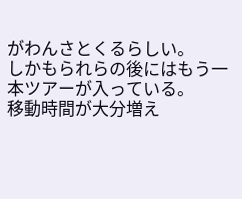がわんさとくるらしい。
しかもられらの後にはもう一本ツアーが入っている。
移動時間が大分増え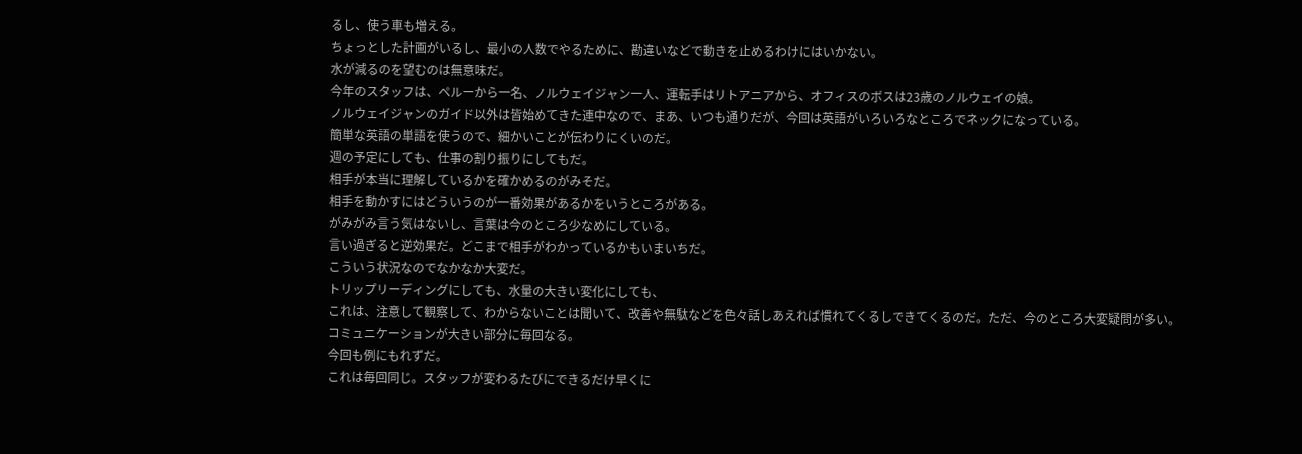るし、使う車も増える。
ちょっとした計画がいるし、最小の人数でやるために、勘違いなどで動きを止めるわけにはいかない。
水が減るのを望むのは無意味だ。
今年のスタッフは、ペルーから一名、ノルウェイジャン一人、運転手はリトアニアから、オフィスのボスは23歳のノルウェイの娘。
ノルウェイジャンのガイド以外は皆始めてきた連中なので、まあ、いつも通りだが、今回は英語がいろいろなところでネックになっている。
簡単な英語の単語を使うので、細かいことが伝わりにくいのだ。
週の予定にしても、仕事の割り振りにしてもだ。
相手が本当に理解しているかを確かめるのがみそだ。
相手を動かすにはどういうのが一番効果があるかをいうところがある。
がみがみ言う気はないし、言葉は今のところ少なめにしている。
言い過ぎると逆効果だ。どこまで相手がわかっているかもいまいちだ。
こういう状況なのでなかなか大変だ。
トリップリーディングにしても、水量の大きい変化にしても、
これは、注意して観察して、わからないことは聞いて、改善や無駄などを色々話しあえれば慣れてくるしできてくるのだ。ただ、今のところ大変疑問が多い。
コミュニケーションが大きい部分に毎回なる。
今回も例にもれずだ。
これは毎回同じ。スタッフが変わるたびにできるだけ早くに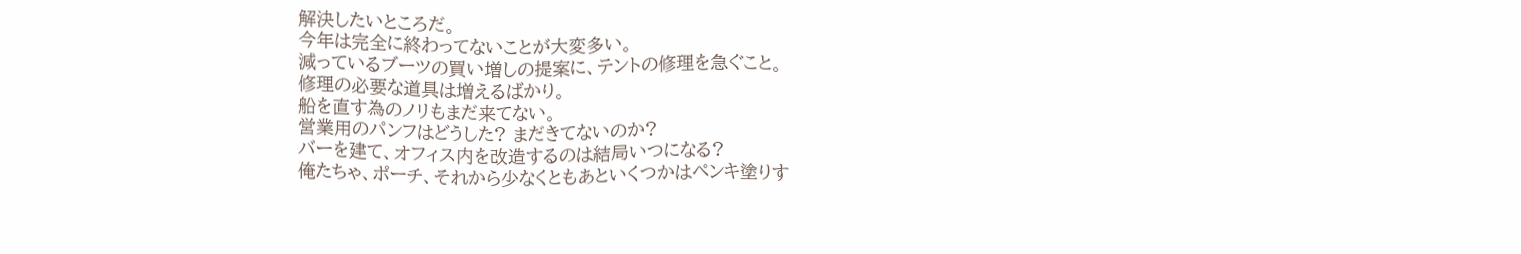解決したいところだ。
今年は完全に終わってないことが大変多い。
減っているブーツの買い増しの提案に、テントの修理を急ぐこと。
修理の必要な道具は増えるばかり。
船を直す為のノリもまだ来てない。
営業用のパンフはどうした? まだきてないのか?
バーを建て、オフィス内を改造するのは結局いつになる?
俺たちゃ、ポーチ、それから少なくともあといくつかはペンキ塗りす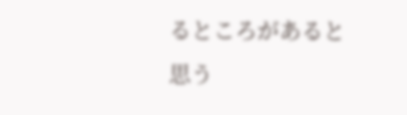るところがあると思う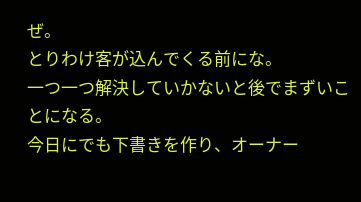ぜ。
とりわけ客が込んでくる前にな。
一つ一つ解決していかないと後でまずいことになる。
今日にでも下書きを作り、オーナー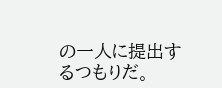の一人に提出するつもりだ。